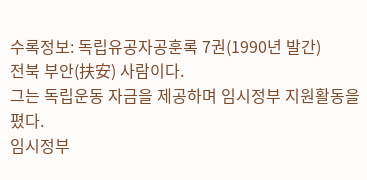수록정보: 독립유공자공훈록 7권(1990년 발간)
전북 부안(扶安) 사람이다.
그는 독립운동 자금을 제공하며 임시정부 지원활동을 폈다.
임시정부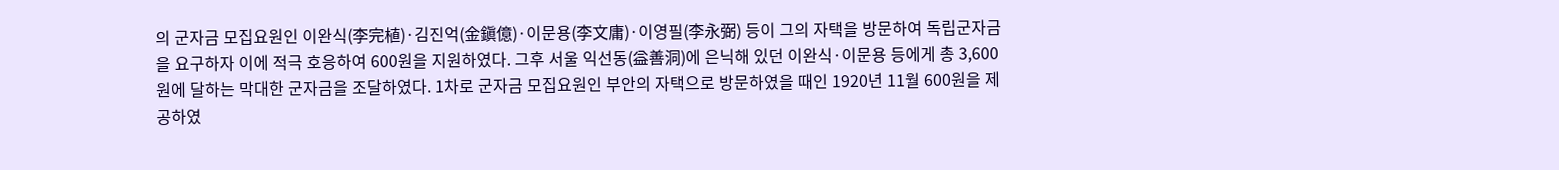의 군자금 모집요원인 이완식(李完植)·김진억(金鎭億)·이문용(李文庸)·이영필(李永弼) 등이 그의 자택을 방문하여 독립군자금을 요구하자 이에 적극 호응하여 600원을 지원하였다. 그후 서울 익선동(益善洞)에 은닉해 있던 이완식·이문용 등에게 총 3,600원에 달하는 막대한 군자금을 조달하였다. 1차로 군자금 모집요원인 부안의 자택으로 방문하였을 때인 1920년 11월 600원을 제공하였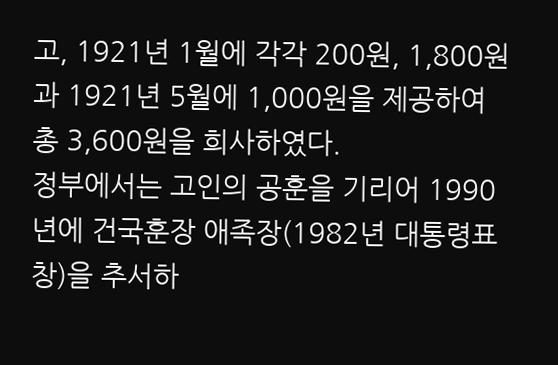고, 1921년 1월에 각각 200원, 1,800원과 1921년 5월에 1,000원을 제공하여 총 3,600원을 희사하였다.
정부에서는 고인의 공훈을 기리어 1990년에 건국훈장 애족장(1982년 대통령표창)을 추서하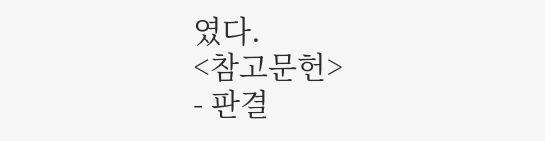였다.
<참고문헌>
- 판결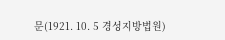문(1921. 10. 5 경성지방법원)